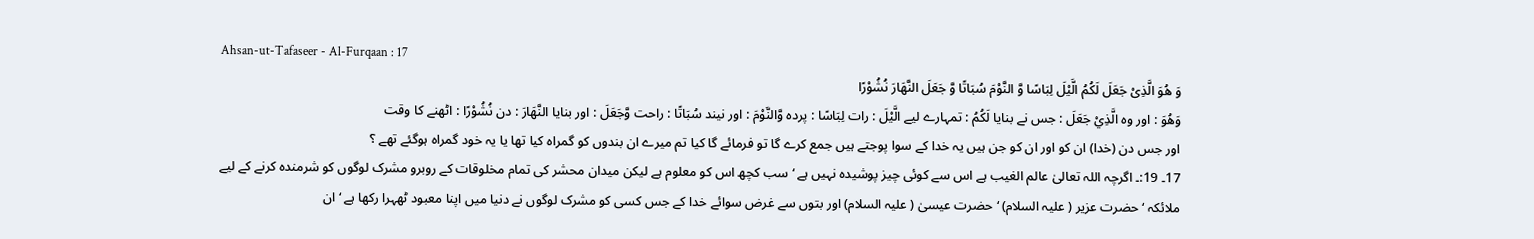Ahsan-ut-Tafaseer - Al-Furqaan : 17
وَ هُوَ الَّذِیْ جَعَلَ لَكُمُ الَّیْلَ لِبَاسًا وَّ النَّوْمَ سُبَاتًا وَّ جَعَلَ النَّهَارَ نُشُوْرًا
وَهُوَ : اور وہ الَّذِيْ جَعَلَ : جس نے بنایا لَكُمُ : تمہارے لیے الَّيْلَ : رات لِبَاسًا : پردہ وَّالنَّوْمَ : اور نیند سُبَاتًا : راحت وَّجَعَلَ : اور بنایا النَّهَارَ : دن نُشُوْرًا : اٹھنے کا وقت
اور جس دن (خدا) ان کو اور ان کو جن ہیں یہ خدا کے سوا پوجتے ہیں جمع کرے گا تو فرمائے گا کیا تم میرے ان بندوں کو گمراہ کیا تھا یا یہ خود گمراہ ہوگئے تھے ؟
17۔ 19:۔ اگرچہ اللہ تعالیٰ عالم الغیب ہے اس سے کوئی چیز پوشیدہ نہیں ہے ‘ سب کچھ اس کو معلوم ہے لیکن میدان محشر کی تمام مخلوقات کے روبرو مشرک لوگوں کو شرمندہ کرنے کے لیے ملائکہ ‘ حضرت عزیر ( علیہ السلام) ‘ حضرت عیسیٰ ( علیہ السلام) اور بتوں سے غرض سوائے خدا کے جس کسی کو مشرک لوگوں نے دنیا میں اپنا معبود ٹھہرا رکھا ہے ‘ ان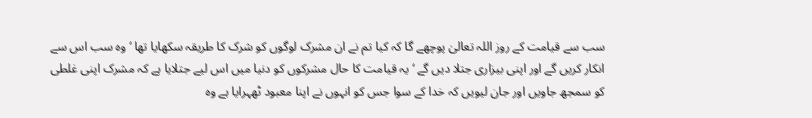سب سے قیامت کے روز اللہ تعالیٰ پوچھے گا کہ کیا تم نے ان مشرک لوگوں کو شرک کا طریقہ سکھایا تھا ‘ وہ سب اس سے انکار کریں گے اور اپنی بیزاری جتلا دیں گے ‘ یہ قیامت کا حال مشرکوں کو دنیا میں اس لیے جتلایا ہے کہ مشرک اپنی غلطی کو سمجھ جاویں اور جان لیویں کہ خدا کے سوا جس کو انہوں نے اپنا معبود ٹھہرایا ہے وہ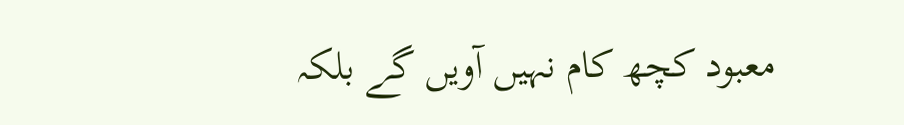معبود کچھ کام نہیں آویں گے بلکہ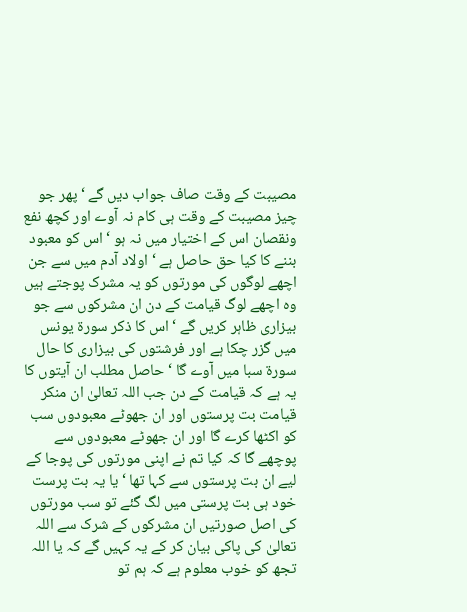مصیبت کے وقت صاف جواب دیں گے ‘ پھر جو چیز مصیبت کے وقت ہی کام نہ آوے اور کچھ نفع ونقصان اس کے اختیار میں نہ ہو ‘ اس کو معبود بننے کا کیا حق حاصل ہے ‘ اولاد آدم میں سے جن اچھے لوگوں کی مورتوں کو یہ مشرک پوجتے ہیں وہ اچھے لوگ قیامت کے دن ان مشرکوں سے جو بیزاری ظاہر کریں گے ‘ اس کا ذکر سورة یونس میں گزر چکا ہے اور فرشتوں کی بیزاری کا حال سورة سبا میں آوے گا ‘ حاصل مطلب ان آیتوں کا یہ ہے کہ قیامت کے دن جب اللہ تعالیٰ ان منکر قیامت بت پرستوں اور ان جھوٹے معبودوں سب کو اکٹھا کرے گا اور ان جھوٹے معبودوں سے پوچھے گا کہ کیا تم نے اپنی مورتوں کی پوجا کے لیے ان بت پرستوں سے کہا تھا ‘ یا یہ بت پرست خود ہی بت پرستی میں لگ گئے تو سب مورتوں کی اصل صورتیں ان مشرکوں کے شرک سے اللہ تعالیٰ کی پاکی بیان کر کے یہ کہیں گے کہ یا اللہ تجھ کو خوب معلوم ہے کہ ہم تو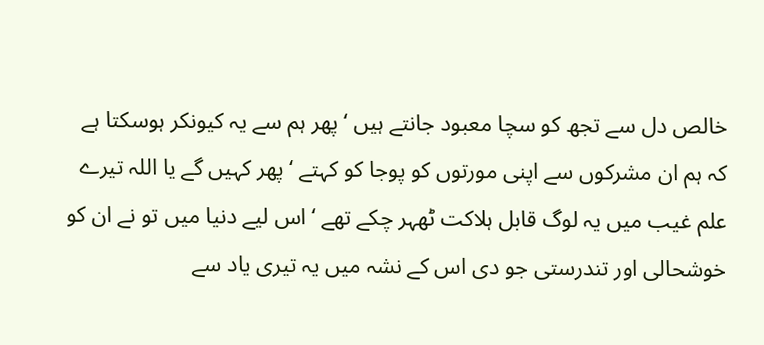خالص دل سے تجھ کو سچا معبود جانتے ہیں ‘ پھر ہم سے یہ کیونکر ہوسکتا ہے کہ ہم ان مشرکوں سے اپنی مورتوں کو پوجا کو کہتے ‘ پھر کہیں گے یا اللہ تیرے علم غیب میں یہ لوگ قابل ہلاکت ٹھہر چکے تھے ‘ اس لیے دنیا میں تو نے ان کو خوشحالی اور تندرستی جو دی اس کے نشہ میں یہ تیری یاد سے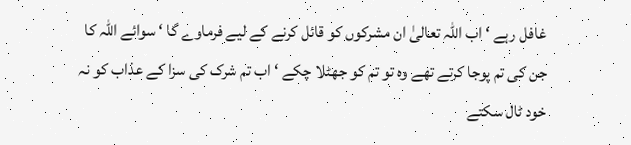غافل رہے ‘ اب اللہ تعالیٰ ان مشرکوں کو قائل کرنے کے لیے فرماوے گا ‘ سوائے اللہ کا جن کی تم پوجا کرتے تھے وہ تو تم کو جھٹلا چکے ‘ اب تم شرک کی سزا کے عذاب کو نہ خود ٹال سکتے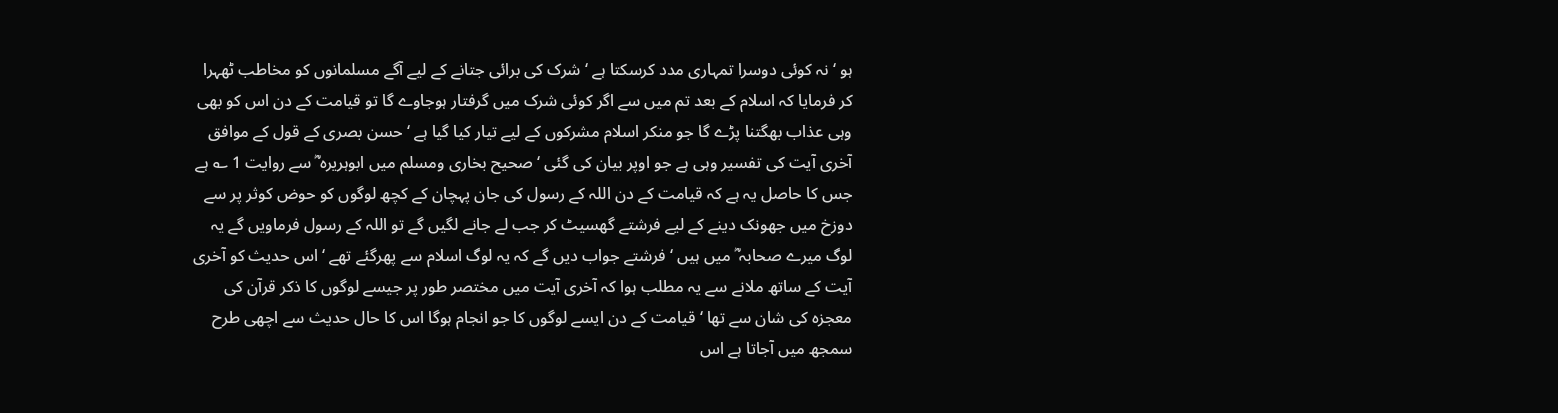ہو ‘ نہ کوئی دوسرا تمہاری مدد کرسکتا ہے ‘ شرک کی برائی جتانے کے لیے آگے مسلمانوں کو مخاطب ٹھہرا کر فرمایا کہ اسلام کے بعد تم میں سے اگر کوئی شرک میں گرفتار ہوجاوے گا تو قیامت کے دن اس کو بھی وہی عذاب بھگتنا پڑے گا جو منکر اسلام مشرکوں کے لیے تیار کیا گیا ہے ‘ حسن بصری کے قول کے موافق آخری آیت کی تفسیر وہی ہے جو اوپر بیان کی گئی ‘ صحیح بخاری ومسلم میں ابوہریرہ ؓ سے روایت 1 ؎ ہے جس کا حاصل یہ ہے کہ قیامت کے دن اللہ کے رسول کی جان پہچان کے کچھ لوگوں کو حوض کوثر پر سے دوزخ میں جھونک دینے کے لیے فرشتے گھسیٹ کر جب لے جانے لگیں گے تو اللہ کے رسول فرماویں گے یہ لوگ میرے صحابہ ؓ میں ہیں ‘ فرشتے جواب دیں گے کہ یہ لوگ اسلام سے پھرگئے تھے ‘ اس حدیث کو آخری آیت کے ساتھ ملانے سے یہ مطلب ہوا کہ آخری آیت میں مختصر طور پر جیسے لوگوں کا ذکر قرآن کی معجزہ کی شان سے تھا ‘ قیامت کے دن ایسے لوگوں کا جو انجام ہوگا اس کا حال حدیث سے اچھی طرح سمجھ میں آجاتا ہے اس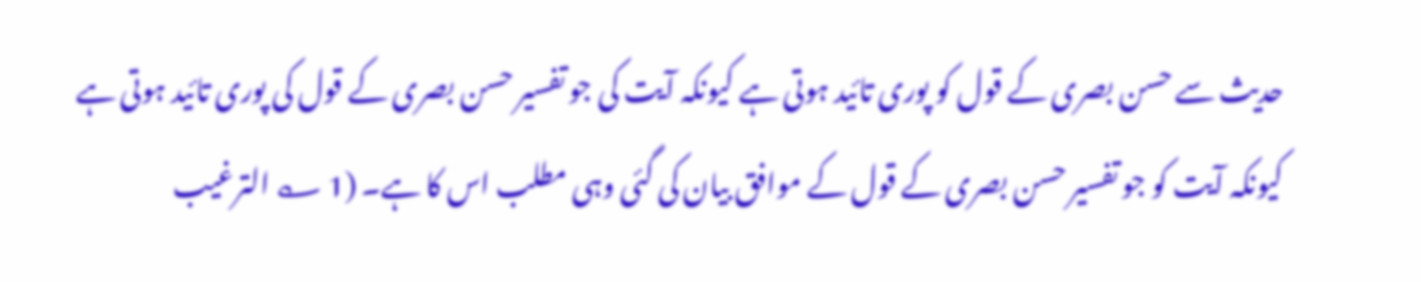حدیث سے حسن بصری کے قول کو پوری تائید ہوتی ہے کیونکہ آیت کی جو تفسیر حسن بصری کے قول کی پوری تائید ہوتی ہے کیونکہ آیت کو جو تفسیر حسن بصری کے قول کے موافق بیان کی گئی وہی مطلب اس کا ہے۔ (1 ؎ الترغیب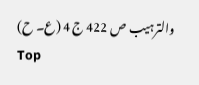والترہیب ص 422 ج 4 (ع۔ ح)
Top